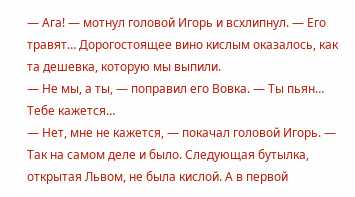— Ага! — мотнул головой Игорь и всхлипнул. — Его травят… Дорогостоящее вино кислым оказалось, как та дешевка, которую мы выпили.
— Не мы, а ты, — поправил его Вовка. — Ты пьян… Тебе кажется…
— Нет, мне не кажется, — покачал головой Игорь. — Так на самом деле и было. Следующая бутылка, открытая Львом, не была кислой. А в первой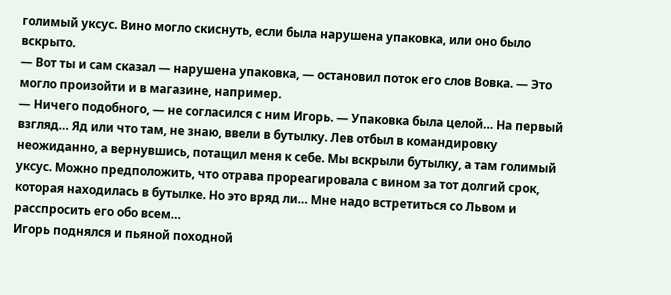голимый уксус. Вино могло скиснуть, если была нарушена упаковка, или оно было вскрыто.
— Вот ты и сам сказал — нарушена упаковка, — остановил поток его слов Вовка. — Это могло произойти и в магазине, например.
— Ничего подобного, — не согласился с ним Игорь. — Упаковка была целой… На первый взгляд… Яд или что там, не знаю, ввели в бутылку. Лев отбыл в командировку неожиданно, а вернувшись, потащил меня к себе. Мы вскрыли бутылку, а там голимый уксус. Можно предположить, что отрава прореагировала с вином за тот долгий срок, которая находилась в бутылке. Но это вряд ли… Мне надо встретиться со Львом и расспросить его обо всем…
Игорь поднялся и пьяной походной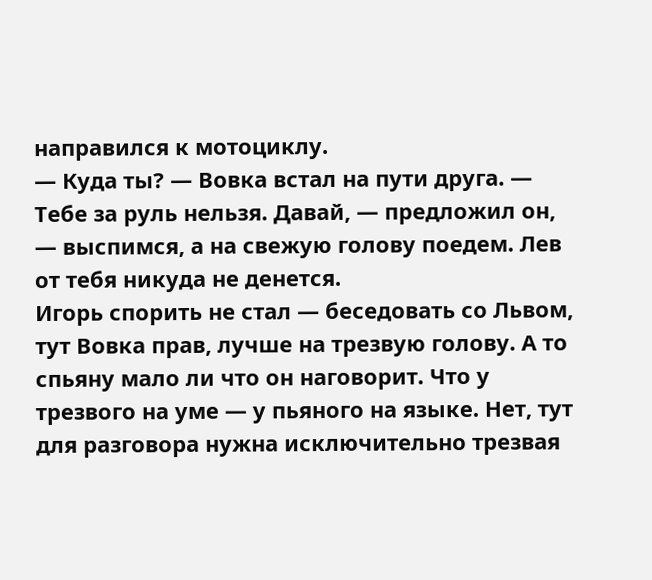направился к мотоциклу.
— Куда ты? — Вовка встал на пути друга. — Тебе за руль нельзя. Давай, — предложил он, — выспимся, а на свежую голову поедем. Лев от тебя никуда не денется.
Игорь спорить не стал — беседовать со Львом, тут Вовка прав, лучше на трезвую голову. А то спьяну мало ли что он наговорит. Что у трезвого на уме — у пьяного на языке. Нет, тут для разговора нужна исключительно трезвая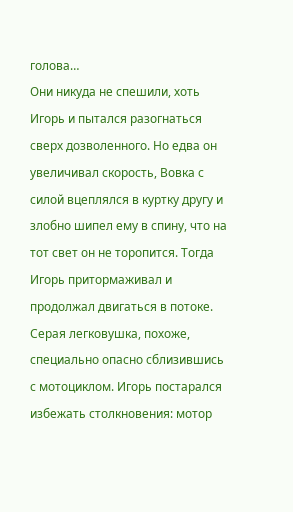голова…
Они никуда не спешили, хоть Игорь и пытался разогнаться сверх дозволенного. Но едва он увеличивал скорость, Вовка с силой вцеплялся в куртку другу и злобно шипел ему в спину, что на тот свет он не торопится. Тогда Игорь притормаживал и продолжал двигаться в потоке.
Серая легковушка, похоже, специально опасно сблизившись с мотоциклом. Игорь постарался избежать столкновения: мотор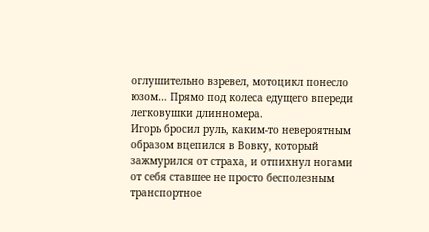оглушительно взревел, мотоцикл понесло юзом… Прямо под колеса едущего впереди легковушки длинномера.
Игорь бросил руль, каким-то невероятным образом вцепился в Вовку, который зажмурился от страха, и отпихнул ногами от себя ставшее не просто бесполезным транспортное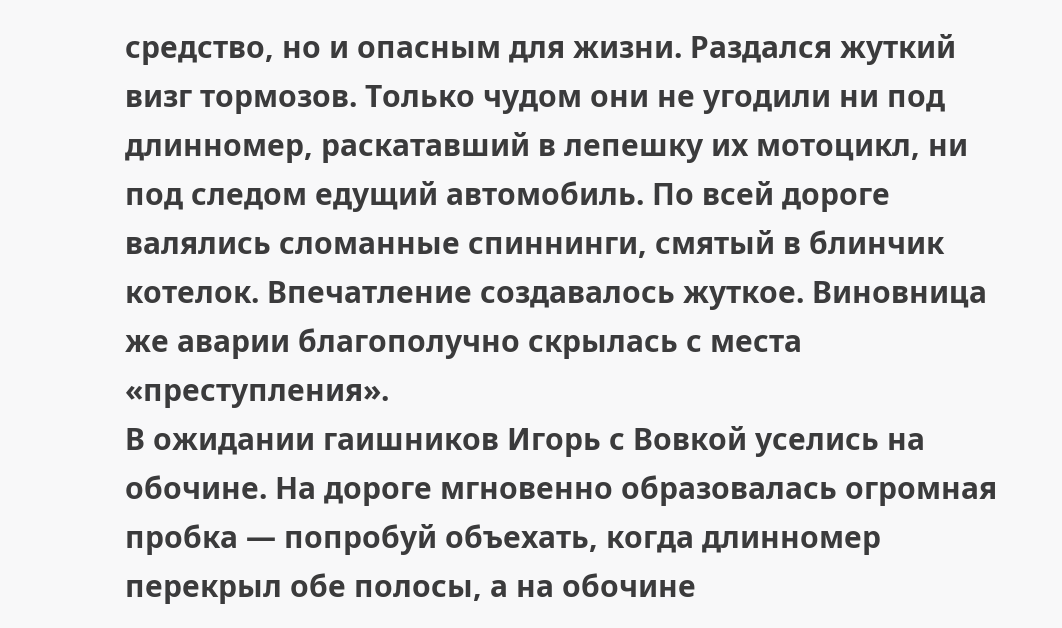средство, но и опасным для жизни. Раздался жуткий визг тормозов. Только чудом они не угодили ни под длинномер, раскатавший в лепешку их мотоцикл, ни под следом едущий автомобиль. По всей дороге валялись сломанные спиннинги, смятый в блинчик котелок. Впечатление создавалось жуткое. Виновница же аварии благополучно скрылась с места «преступления».
В ожидании гаишников Игорь с Вовкой уселись на обочине. На дороге мгновенно образовалась огромная пробка — попробуй объехать, когда длинномер перекрыл обе полосы, а на обочине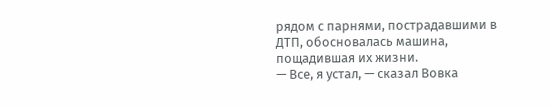рядом с парнями, пострадавшими в ДТП, обосновалась машина, пощадившая их жизни.
— Все, я устал, — сказал Вовка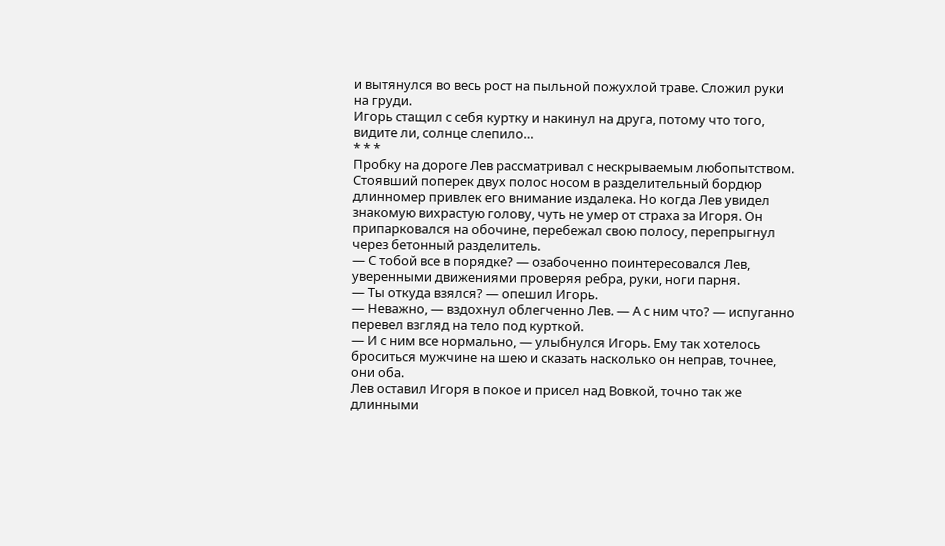и вытянулся во весь рост на пыльной пожухлой траве. Сложил руки на груди.
Игорь стащил с себя куртку и накинул на друга, потому что того, видите ли, солнце слепило…
* * *
Пробку на дороге Лев рассматривал с нескрываемым любопытством. Стоявший поперек двух полос носом в разделительный бордюр длинномер привлек его внимание издалека. Но когда Лев увидел знакомую вихрастую голову, чуть не умер от страха за Игоря. Он припарковался на обочине, перебежал свою полосу, перепрыгнул через бетонный разделитель.
— С тобой все в порядке? — озабоченно поинтересовался Лев, уверенными движениями проверяя ребра, руки, ноги парня.
— Ты откуда взялся? — опешил Игорь.
— Неважно, — вздохнул облегченно Лев. — А с ним что? — испуганно перевел взгляд на тело под курткой.
— И с ним все нормально, — улыбнулся Игорь. Ему так хотелось броситься мужчине на шею и сказать насколько он неправ, точнее, они оба.
Лев оставил Игоря в покое и присел над Вовкой, точно так же длинными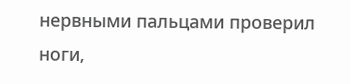нервными пальцами проверил ноги,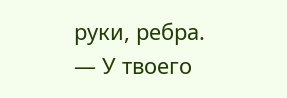руки, ребра.
— У твоего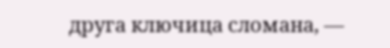друга ключица сломана, —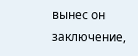вынес он заключение,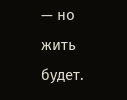— но жить будет.